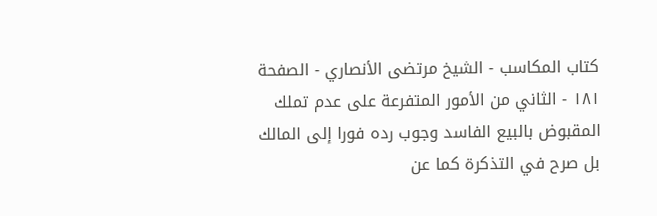كتاب المكاسب - الشيخ مرتضى الأنصاري - الصفحة ١٨١ - الثاني من الأمور المتفرعة على عدم تملك المقبوض بالبيع الفاسد وجوب رده فورا إلى المالك
بل صرح في التذكرة كما عن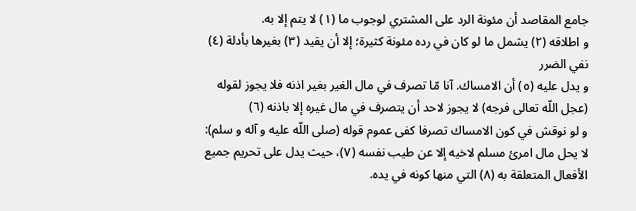جامع المقاصد أن مئونة الرد على المشتري لوجوب ما (١) لا يتم إلا به.
و اطلاقه (٢) يشمل ما لو كان في رده مئونة كثيرة؛ إلا أن يقيد (٣) بغيرها بأدلة (٤) نفي الضرر
و يدل عليه (٥) أن الامساك. آنا مّا تصرف في مال الغير بغير اذنه فلا يجوز لقوله (عجل اللّه تعالى فرجه) لا يجوز لاحد أن يتصرف في مال غيره إلا باذنه (٦)
و لو نوقش في كون الامساك تصرفا كفى عموم قوله (صلى اللّه عليه و آله و سلم): لا يحل مال امرئ مسلم لاخيه إلا عن طيب نفسه (٧)، حيث يدل على تحريم جميع الأفعال المتعلقة به (٨) التي منها كونه في يده.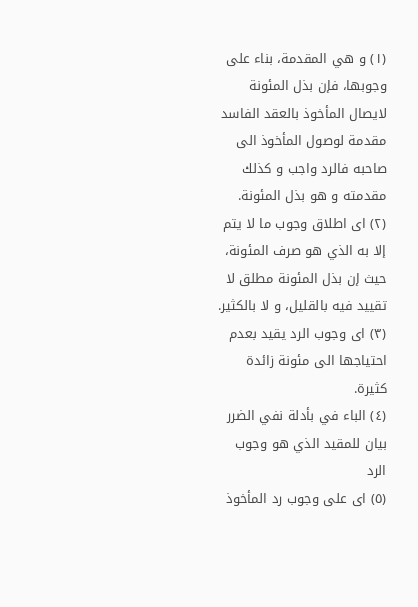(١) و هي المقدمة، بناء على وجوبها، فإن بذل المئونة لايصال المأخوذ بالعقد الفاسد مقدمة لوصول المأخوذ الى صاحبه فالرد واجب و كذلك مقدمته و هو بذل المئونة.
(٢) اى اطلاق وجوب ما لا يتم إلا به الذي هو صرف المئونة، حيث إن بذل المئونة مطلق لا تقييد فيه بالقليل، و لا بالكثير.
(٣) اى وجوب الرد يقيد بعدم احتياجها الى مئونة زائدة كثيرة.
(٤) الباء في بأدلة نفي الضرر بيان للمقيد الذي هو وجوب الرد
(٥) اى على وجوب رد المأخوذ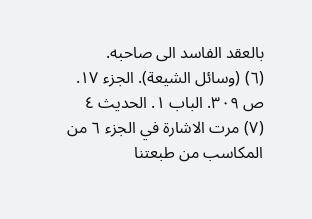بالعقد الفاسد الى صاحبه.
(٦) (وسائل الشيعة). الجزء ١٧. ص ٣٠٩. الباب ١. الحديث ٤
(٧) مرت الاشارة في الجزء ٦ من المكاسب من طبعتنا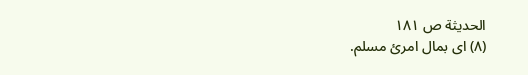الحديثة ص ١٨١
(٨) اى بمال امرئ مسلم.